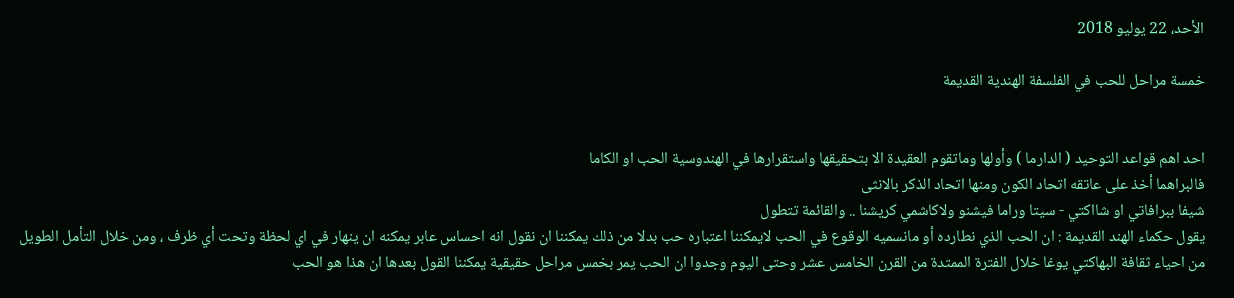الأحد، 22 يوليو 2018

خمسة مراحل للحب في الفلسفة الهندية القديمة


احد اهم قواعد التوحيد ( الدارما ) وأولها وماتقوم العقيدة الا بتحقيقها واستقرارها في الهندوسية الحب او الكاما
فالبراهما أخذ على عاتقه اتحاد الكون ومنها اتحاد الذكر بالانثى
شيفا ببرافاتي او شااكتي - سيتا وراما فيشنو ولاكاشمي كريشنا .. والقائمة تتطول
يقول حكماء الهند القديمة : ان الحب الذي نطارده أو مانسميه الوقوع في الحب لايمكننا اعتباره حب بدلا من ذلك يمكننا ان نقول انه احساس عابر يمكنه ان ينهار في اي لحظة وتحت أي ظرف ، ومن خلال التأمل الطويل من احياء ثقافة البهاكتي يوغا خلال الفترة الممتدة من القرن الخامس عشر وحتى اليوم وجدوا ان الحب يمر بخمس مراحل حقيقية يمكننا القول بعدها ان هذا هو الحب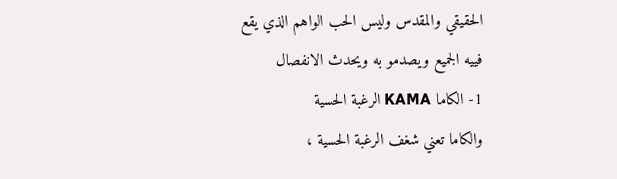الحقيقي والمقدس وليس الحب الواهم الذي يقع فييه الجميع ويصدمو به ويحدث الانفصال
1- الكاما KAMA الرغبة الحسية
والكاما تعني شغف الرغبة الحسية ،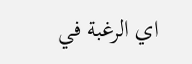اي الرغبة في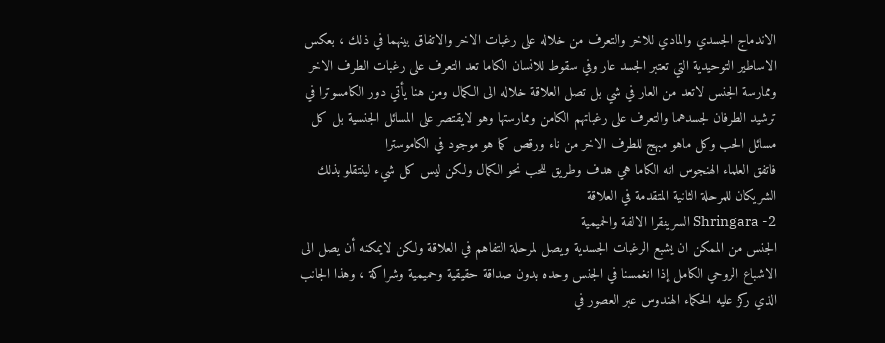الاندماج الجسدي والمادي للاخر والتعرف من خلاله على رغبات الاخر والاتفاق بينهما في ذلك ، بعكس الاساطير التوحيدية التي تعتبر الجسد عار وفي سقوط للانسان الكاما تعد التعرف على رغبات الطرف الاخر وممارسة الجنس لاتعد من العار في شي بل تصل العلاقة خلاله الى الكمال ومن هنا يأتي دور الكامسوترا في ترشيد الطرفان لجسدهما والتعرف على رغباتهم الكامن وممارستها وهو لايقتصر على المسائل الجنسية بل كل مسائل الحب وكل ماهو مبهج للطرف الاخر من ناء ورقص كما هو موجود في الكاموسترا
فاتفق العلماء الهنجوس انه الكاما هي هدف وطريق للحب نحو الكمال ولكن ليس كل شيء لينتقلو بذلك الشريكان للمرحلة الثانية المتقدمة في العلاقة
2- Shringara السرينقرا الالفة والحميمية
الجنس من الممكن ان يشبع الرغبات الجسدية ويصل لمرحلة التفاهم في العلاقة ولكن لايمكنه أن يصل الى الاشباع الروحي الكامل إذا انغمسنا في الجنس وحده بدون صداقة حقيقية وحميمية وشراكة ، وهذا الجانب الذي ركز عليه الحكماء الهندوس عبر العصور في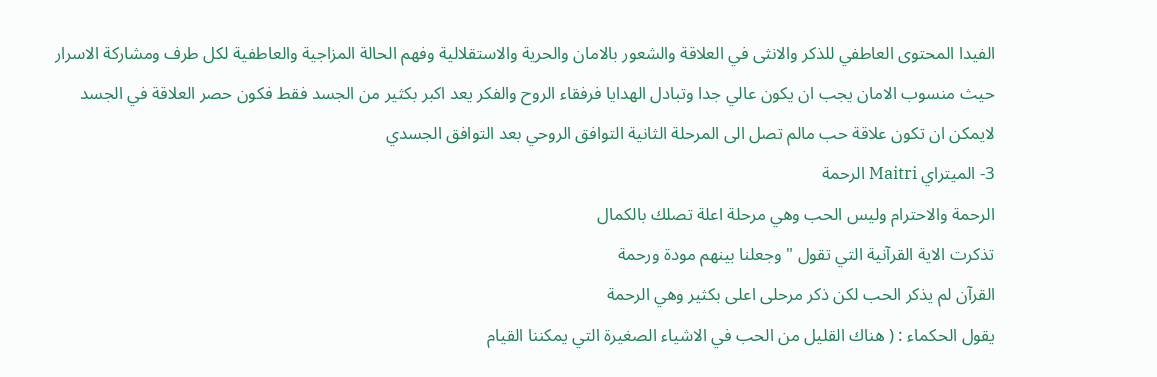الفيدا المحتوى العاطفي للذكر والانثى في العلاقة والشعور بالامان والحرية والاستقلالية وفهم الحالة المزاجية والعاطفية لكل طرف ومشاركة الاسرار حيث منسوب الامان يجب ان يكون عالي جدا وتبادل الهدايا فرفقاء الروح والفكر يعد اكبر بكثير من الجسد فقط فكون حصر العلاقة في الجسد لايمكن ان تكون علاقة حب مالم تصل الى المرحلة الثانية التوافق الروحي بعد التوافق الجسدي
3- الميتراي Maitri الرحمة
الرحمة والاحترام وليس الحب وهي مرحلة اعلة تصلك بالكمال
تذكرت الاية القرآنية التي تقول " وجعلنا بينهم مودة ورحمة
القرآن لم يذكر الحب لكن ذكر مرحلى اعلى بكثير وهي الرحمة
يقول الحكماء : ( هناك القليل من الحب في الاشياء الصغيرة التي يمكننا القيام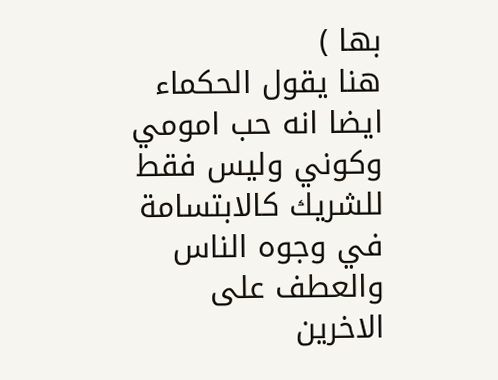بها )
هنا يقول الحكماء ايضا انه حب امومي وكوني وليس فقط للشريك كالابتسامة في وجوه الناس والعطف على الاخرين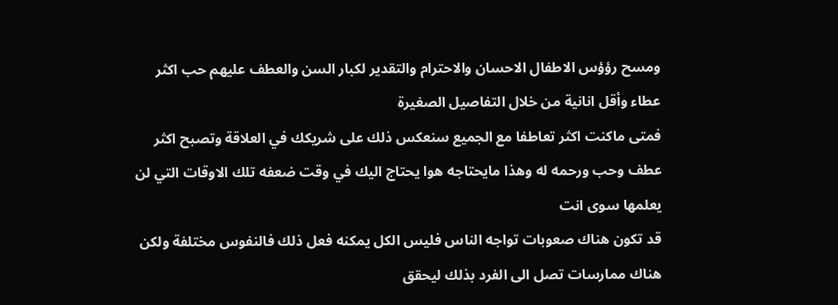ومسح رؤؤس الاطفال الاحسان والاحترام والتقدير لكبار السن والعطف عليهم حب اكثر عطاء وأقل انانية من خلال التفاصيل الصغيرة
فمتى ماكنت اكثر تعاطفا مع الجميع سنعكس ذلك على شريكك في العلاقة وتصبح اكثر عطف وحب ورحمه له وهذا مايحتاجه هوا يحتاج اليك في وقت ضعفه تلك الاوقات التي لن يعلمها سوى انت
قد تكون هناك صعوبات تواجه الناس فليس الكل يمكنه فعل ذلك فالنفوس مختلفة ولكن هناك ممارسات تصل الى الفرد بذلك ليحقق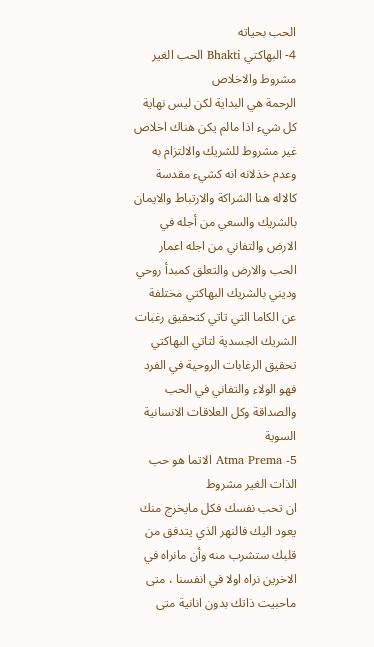الحب بحياته
4- البهاكتي Bhakti الحب الغير مشروط والاخلاص
الرحمة هي البداية لكن ليس نهاية كل شيء اذا مالم يكن هناك اخلاص غير مشروط للشريك والالتزام به وعدم خذلانه انه كشيء مقدسة كالاله هنا الشراكة والارتباط والايمان بالشريك والسعي من أجله في الارض والتفاني من اجله اعمار الحب والارض والتعلق كمبدأ روحي وديني بالشريك البهاكتي مختلفة عن الكاما التي تاتي كتحقيق رغبات الشريك الجسدية لتاتي البهاكتي تحقيق الرغابات الروحية في الفرد
فهو الولاء والتفاني في الحب والصداقة وكل العلاقات الانسانية السوية
5- Atma Prema الاتما هو حب الذات الغير مشروط
ان تحب نفسك فكل مايخرج منك يعود اليك فالنهر الذي يتدفق من قلبك ستشرب منه وأن مانراه في الاخرين نراه اولا في انفسنا ، متى ماحبيت ذاتك بدون انانية متى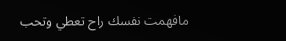مافهمت نفسك راح تعطي وتحب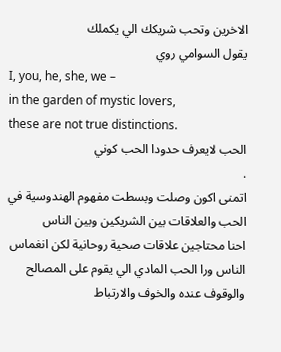الاخرين وتحب شريكك الي يكملك
يقول السوامي روي
I, you, he, she, we –
in the garden of mystic lovers,
these are not true distinctions.
الحب لايعرف حدودا الحب كوني
.
اتمنى اكون وصلت وبسطت مفهوم الهندوسية في الحب والعلاقات بين الشريكين وبين الناس
احنا محتاجين علاقات صحية روحانية لكن انغماس الناس ورا الحب المادي الي يقوم على المصالح والوقوف عنده والخوف والارتباط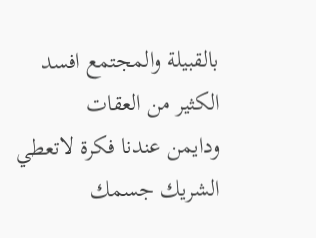بالقبيلة والمجتمع افسد الكثير من العقات
ودايمن عندنا فكرة لاتعطي الشريك جسمك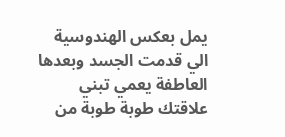يمل بعكس الهندوسية الي قدمت الجسد وبعدها العاطفة يعمي تبني علاقتك طوبة طوبة من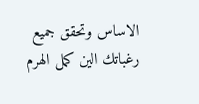الاساس وتحقق جميع رغباتك الين كمل الهرم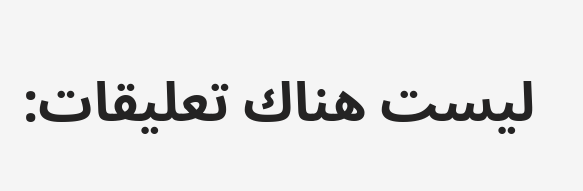ليست هناك تعليقات: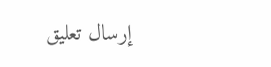إرسال تعليق